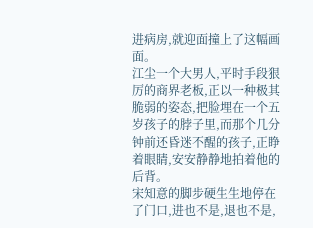进病房,就迎面撞上了这幅画面。
江尘一个大男人,平时手段狠厉的商界老板,正以一种极其脆弱的姿态,把脸埋在一个五岁孩子的脖子里,而那个几分钟前还昏迷不醒的孩子,正睁着眼睛,安安静静地拍着他的后背。
宋知意的脚步硬生生地停在了门口,进也不是,退也不是,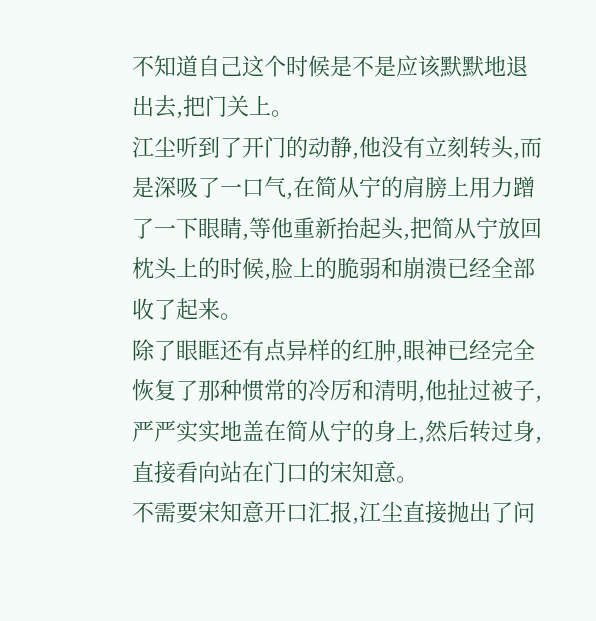不知道自己这个时候是不是应该默默地退出去,把门关上。
江尘听到了开门的动静,他没有立刻转头,而是深吸了一口气,在简从宁的肩膀上用力蹭了一下眼睛,等他重新抬起头,把简从宁放回枕头上的时候,脸上的脆弱和崩溃已经全部收了起来。
除了眼眶还有点异样的红肿,眼神已经完全恢复了那种惯常的冷厉和清明,他扯过被子,严严实实地盖在简从宁的身上,然后转过身,直接看向站在门口的宋知意。
不需要宋知意开口汇报,江尘直接抛出了问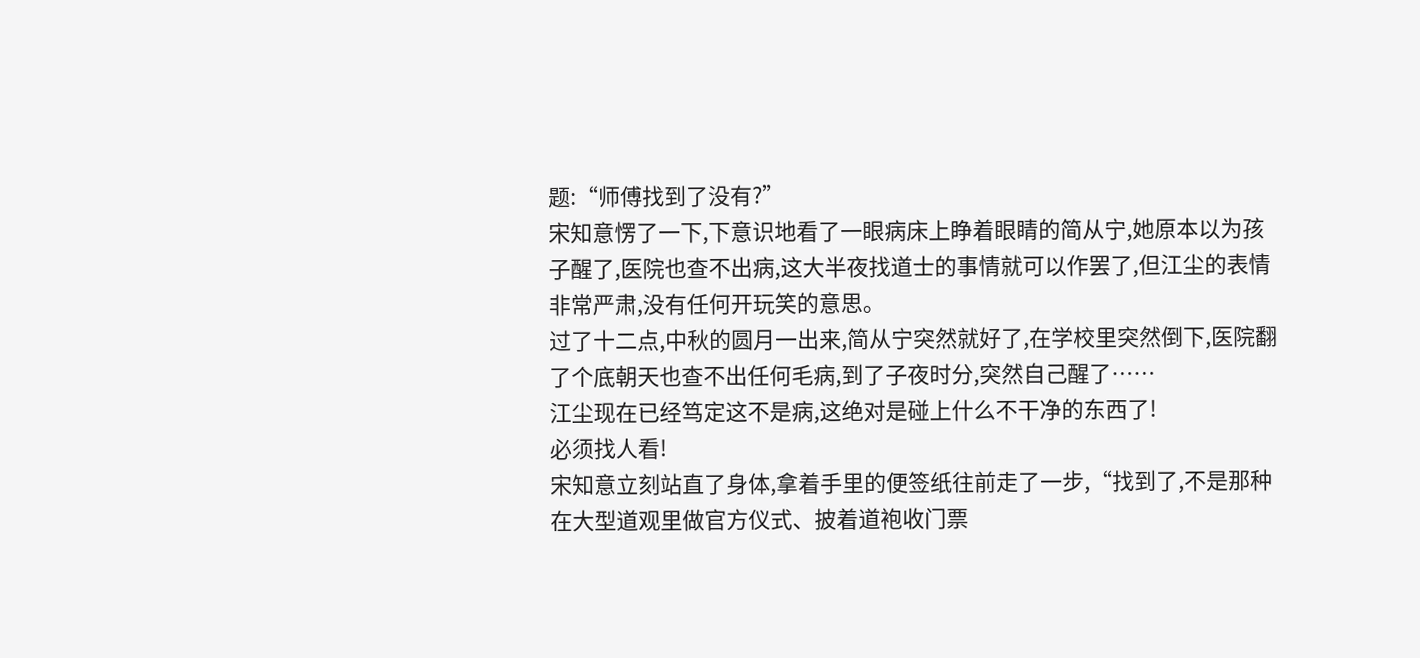题:“师傅找到了没有?”
宋知意愣了一下,下意识地看了一眼病床上睁着眼睛的简从宁,她原本以为孩子醒了,医院也查不出病,这大半夜找道士的事情就可以作罢了,但江尘的表情非常严肃,没有任何开玩笑的意思。
过了十二点,中秋的圆月一出来,简从宁突然就好了,在学校里突然倒下,医院翻了个底朝天也查不出任何毛病,到了子夜时分,突然自己醒了……
江尘现在已经笃定这不是病,这绝对是碰上什么不干净的东西了!
必须找人看!
宋知意立刻站直了身体,拿着手里的便签纸往前走了一步,“找到了,不是那种在大型道观里做官方仪式、披着道袍收门票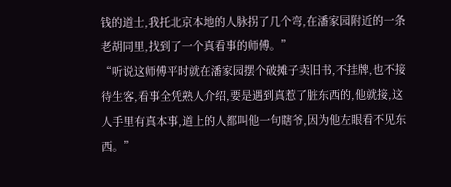钱的道士,我托北京本地的人脉拐了几个弯,在潘家园附近的一条老胡同里,找到了一个真看事的师傅。”
“听说这师傅平时就在潘家园摆个破摊子卖旧书,不挂牌,也不接待生客,看事全凭熟人介绍,要是遇到真惹了脏东西的,他就接,这人手里有真本事,道上的人都叫他一句瞎爷,因为他左眼看不见东西。”